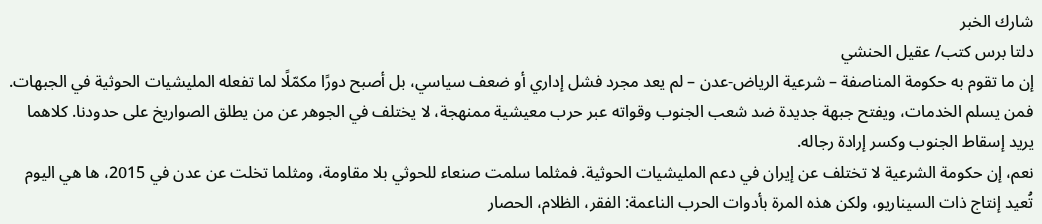شارك الخبر
دلتا برس كتب/ عقيل الحنشي
إن ما تقوم به حكومة المناصفة – شرعية الرياض-عدن – لم يعد مجرد فشل إداري أو ضعف سياسي، بل أصبح دورًا مكمّلًا لما تفعله المليشيات الحوثية في الجبهات. فمن يسلم الخدمات، ويفتح جبهة جديدة ضد شعب الجنوب وقواته عبر حرب معيشية ممنهجة، لا يختلف في الجوهر عن من يطلق الصواريخ على حدودنا. كلاهما يريد إسقاط الجنوب وكسر إرادة رجاله.
نعم، إن حكومة الشرعية لا تختلف عن إيران في دعم المليشيات الحوثية. فمثلما سلمت صنعاء للحوثي بلا مقاومة، ومثلما تخلت عن عدن في 2015، ها هي اليوم تُعيد إنتاج ذات السيناريو، ولكن هذه المرة بأدوات الحرب الناعمة: الفقر، الظلام، الحصار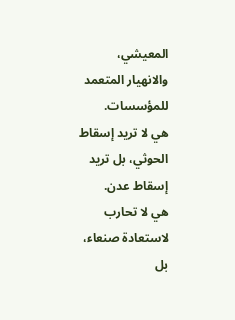المعيشي، والانهيار المتعمد للمؤسسات.
هي لا تريد إسقاط الحوثي، بل تريد إسقاط عدن.
هي لا تحارب لاستعادة صنعاء، بل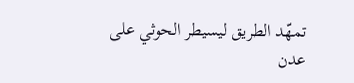تمهّد الطريق ليسيطر الحوثي على عدن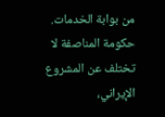من بوابة الخدمات.
حكومة المناصفة لا تختلف عن المشروع الإيراني،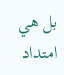بل هي امتداد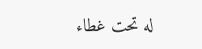له تحت غطاء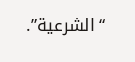“الشرعية”.